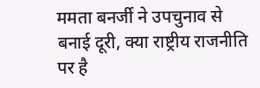ममता बनर्जी ने उपचुनाव से बनाई दूरी, क्या राष्ट्रीय राजनीति पर है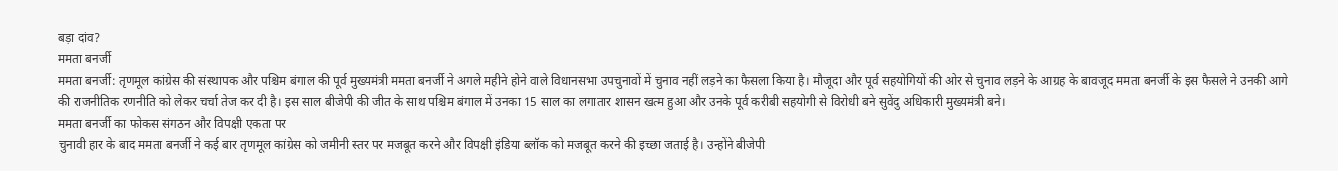बड़ा दांव?
ममता बनर्जी
ममता बनर्जी: तृणमूल कांग्रेस की संस्थापक और पश्चिम बंगाल की पूर्व मुख्यमंत्री ममता बनर्जी ने अगले महीने होने वाले विधानसभा उपचुनावों में चुनाव नहीं लड़ने का फैसला किया है। मौजूदा और पूर्व सहयोगियों की ओर से चुनाव लड़ने के आग्रह के बावजूद ममता बनर्जी के इस फैसले ने उनकी आगे की राजनीतिक रणनीति को लेकर चर्चा तेज कर दी है। इस साल बीजेपी की जीत के साथ पश्चिम बंगाल में उनका 15 साल का लगातार शासन खत्म हुआ और उनके पूर्व करीबी सहयोगी से विरोधी बने सुवेंदु अधिकारी मुख्यमंत्री बने।
ममता बनर्जी का फोकस संगठन और विपक्षी एकता पर
चुनावी हार के बाद ममता बनर्जी ने कई बार तृणमूल कांग्रेस को जमीनी स्तर पर मजबूत करने और विपक्षी इंडिया ब्लॉक को मजबूत करने की इच्छा जताई है। उन्होंने बीजेपी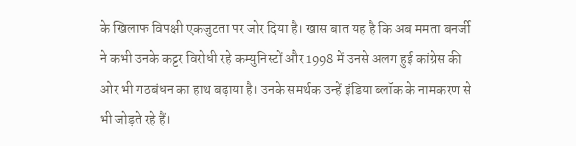के खिलाफ विपक्षी एकजुटता पर जोर दिया है। खास बात यह है कि अब ममता बनर्जी ने कभी उनके कट्टर विरोधी रहे कम्युनिस्टों और 1998 में उनसे अलग हुई कांग्रेस की ओर भी गठबंधन का हाथ बढ़ाया है। उनके समर्थक उन्हें इंडिया ब्लॉक के नामकरण से भी जोड़ते रहे हैं।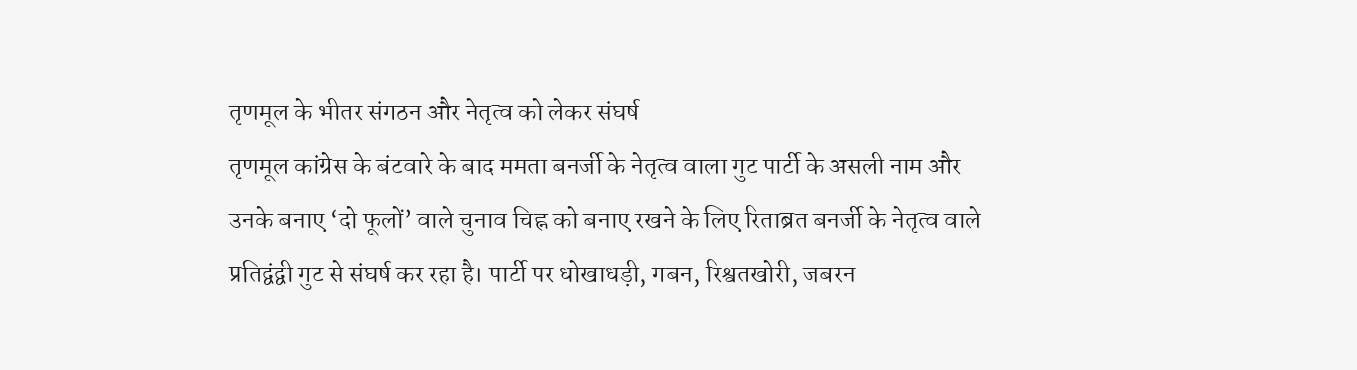तृणमूल के भीतर संगठन और नेतृत्व को लेकर संघर्ष
तृणमूल कांग्रेस के बंटवारे के बाद ममता बनर्जी के नेतृत्व वाला गुट पार्टी के असली नाम और उनके बनाए ‘दो फूलों’ वाले चुनाव चिह्न को बनाए रखने के लिए रिताब्रत बनर्जी के नेतृत्व वाले प्रतिद्वंद्वी गुट से संघर्ष कर रहा है। पार्टी पर धोखाधड़ी, गबन, रिश्वतखोरी, जबरन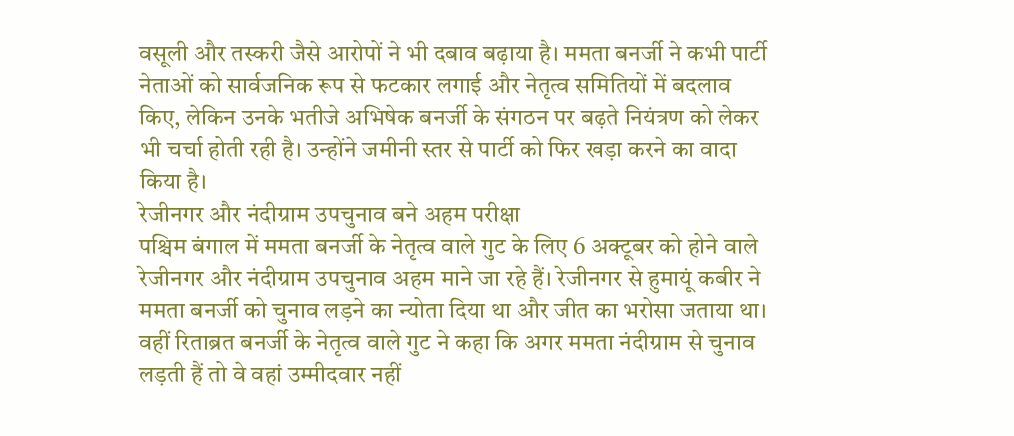वसूली और तस्करी जैसे आरोपों ने भी दबाव बढ़ाया है। ममता बनर्जी ने कभी पार्टी नेताओं को सार्वजनिक रूप से फटकार लगाई और नेतृत्व समितियों में बदलाव किए, लेकिन उनके भतीजे अभिषेक बनर्जी के संगठन पर बढ़ते नियंत्रण को लेकर भी चर्चा होती रही है। उन्होंने जमीनी स्तर से पार्टी को फिर खड़ा करने का वादा किया है।
रेजीनगर और नंदीग्राम उपचुनाव बने अहम परीक्षा
पश्चिम बंगाल में ममता बनर्जी के नेतृत्व वाले गुट के लिए 6 अक्टूबर को होने वाले रेजीनगर और नंदीग्राम उपचुनाव अहम माने जा रहे हैं। रेजीनगर से हुमायूं कबीर ने ममता बनर्जी को चुनाव लड़ने का न्योता दिया था और जीत का भरोसा जताया था। वहीं रिताब्रत बनर्जी के नेतृत्व वाले गुट ने कहा कि अगर ममता नंदीग्राम से चुनाव लड़ती हैं तो वे वहां उम्मीदवार नहीं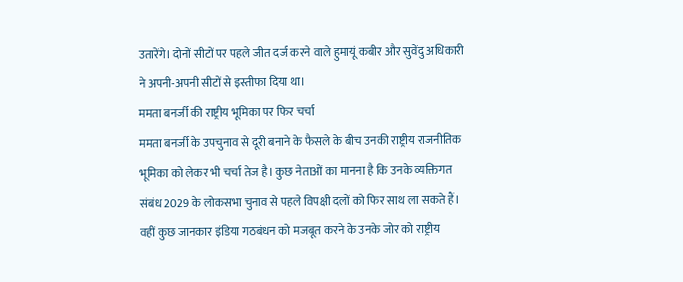उतारेंगे। दोनों सीटों पर पहले जीत दर्ज करने वाले हुमायूं कबीर और सुवेंदु अधिकारी ने अपनी-अपनी सीटों से इस्तीफा दिया था।
ममता बनर्जी की राष्ट्रीय भूमिका पर फिर चर्चा
ममता बनर्जी के उपचुनाव से दूरी बनाने के फैसले के बीच उनकी राष्ट्रीय राजनीतिक भूमिका को लेकर भी चर्चा तेज है। कुछ नेताओं का मानना है कि उनके व्यक्तिगत संबंध 2029 के लोकसभा चुनाव से पहले विपक्षी दलों को फिर साथ ला सकते हैं। वहीं कुछ जानकार इंडिया गठबंधन को मजबूत करने के उनके जोर को राष्ट्रीय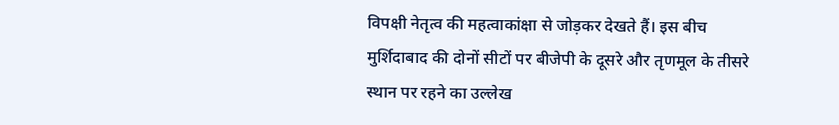विपक्षी नेतृत्व की महत्वाकांक्षा से जोड़कर देखते हैं। इस बीच मुर्शिदाबाद की दोनों सीटों पर बीजेपी के दूसरे और तृणमूल के तीसरे स्थान पर रहने का उल्लेख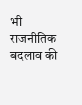भी राजनीतिक बदलाव की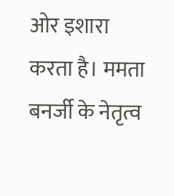ओर इशारा करता है। ममता बनर्जी के नेतृत्व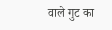वाले गुट का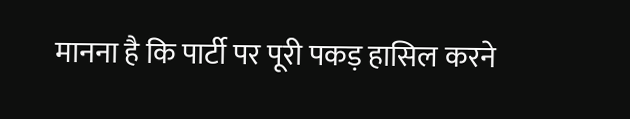मानना है कि पार्टी पर पूरी पकड़ हासिल करने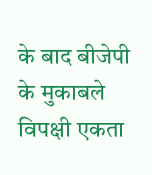के बाद बीजेपी के मुकाबले विपक्षी एकता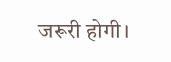जरूरी होगी।